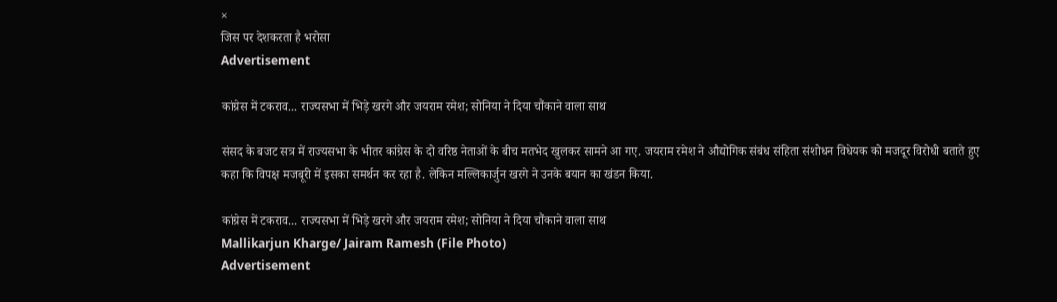×
जिस पर देशकरता है भरोसा
Advertisement

कांग्रेस में टकराव... राज्यसभा में भिड़े खरगे और जयराम रमेश; सोनिया ने दिया चौंकाने वाला साथ

संसद के बजट सत्र में राज्यसभा के भीतर कांग्रेस के दो वरिष्ठ नेताओं के बीच मतभेद खुलकर सामने आ गए. जयराम रमेश ने औद्योगिक संबंध संहिता संशोधन विधेयक को मजदूर विरोधी बताते हुए कहा कि विपक्ष मजबूरी में इसका समर्थन कर रहा है. लेकिन मल्लिकार्जुन खरगे ने उनके बयान का खंडन किया.

कांग्रेस में टकराव... राज्यसभा में भिड़े खरगे और जयराम रमेश; सोनिया ने दिया चौंकाने वाला साथ
Mallikarjun Kharge/ Jairam Ramesh (File Photo)
Advertisement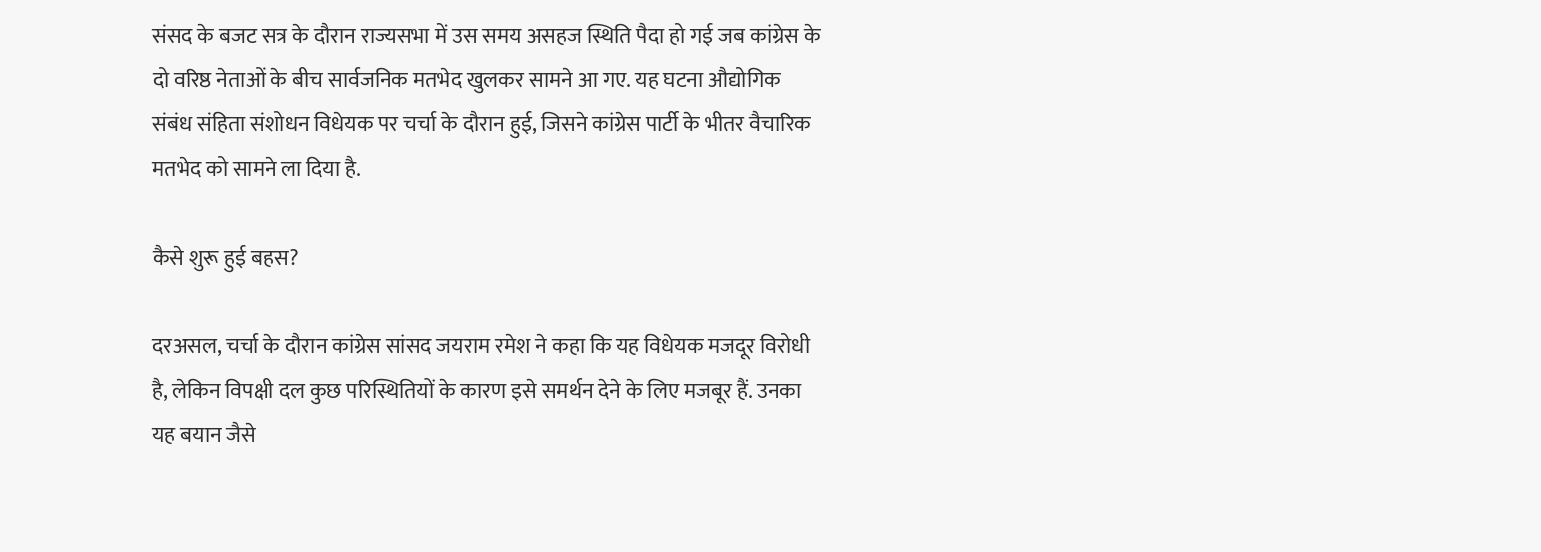संसद के बजट सत्र के दौरान राज्यसभा में उस समय असहज स्थिति पैदा हो गई जब कांग्रेस के दो वरिष्ठ नेताओं के बीच सार्वजनिक मतभेद खुलकर सामने आ गए. यह घटना औद्योगिक संबंध संहिता संशोधन विधेयक पर चर्चा के दौरान हुई, जिसने कांग्रेस पार्टी के भीतर वैचारिक मतभेद को सामने ला दिया है.

कैसे शुरू हुई बहस?

दरअसल, चर्चा के दौरान कांग्रेस सांसद जयराम रमेश ने कहा कि यह विधेयक मजदूर विरोधी है, लेकिन विपक्षी दल कुछ परिस्थितियों के कारण इसे समर्थन देने के लिए मजबूर हैं. उनका यह बयान जैसे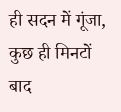ही सदन में गूंजा, कुछ ही मिनटों बाद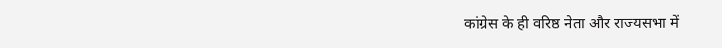कांग्रेस के ही वरिष्ठ नेता और राज्यसभा में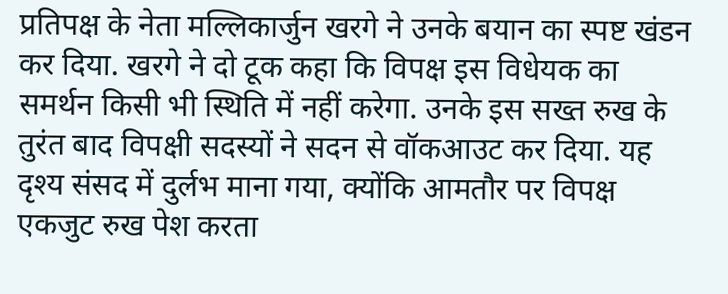प्रतिपक्ष के नेता मल्लिकार्जुन खरगे ने उनके बयान का स्पष्ट खंडन कर दिया. खरगे ने दो टूक कहा कि विपक्ष इस विधेयक का समर्थन किसी भी स्थिति में नहीं करेगा. उनके इस सख्त रुख के तुरंत बाद विपक्षी सदस्यों ने सदन से वॉकआउट कर दिया. यह दृश्य संसद में दुर्लभ माना गया, क्योंकि आमतौर पर विपक्ष एकजुट रुख पेश करता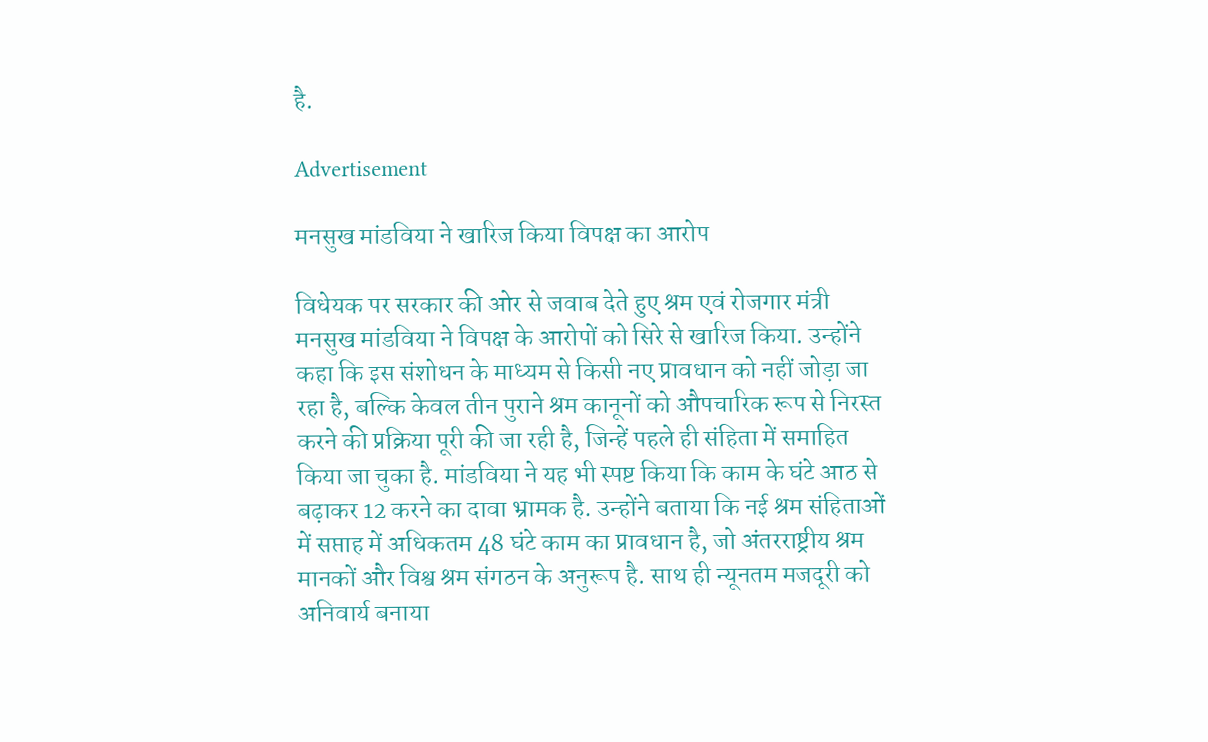है.

Advertisement

मनसुख मांडविया ने खारिज किया विपक्ष का आरोप

विधेयक पर सरकार की ओर से जवाब देते हुए श्रम एवं रोजगार मंत्री मनसुख मांडविया ने विपक्ष के आरोपों को सिरे से खारिज किया. उन्होंने कहा कि इस संशोधन के माध्यम से किसी नए प्रावधान को नहीं जोड़ा जा रहा है, बल्कि केवल तीन पुराने श्रम कानूनों को औपचारिक रूप से निरस्त करने की प्रक्रिया पूरी की जा रही है, जिन्हें पहले ही संहिता में समाहित किया जा चुका है. मांडविया ने यह भी स्पष्ट किया कि काम के घंटे आठ से बढ़ाकर 12 करने का दावा भ्रामक है. उन्होंने बताया कि नई श्रम संहिताओं में सप्ताह में अधिकतम 48 घंटे काम का प्रावधान है, जो अंतरराष्ट्रीय श्रम मानकों और विश्व श्रम संगठन के अनुरूप है. साथ ही न्यूनतम मजदूरी को अनिवार्य बनाया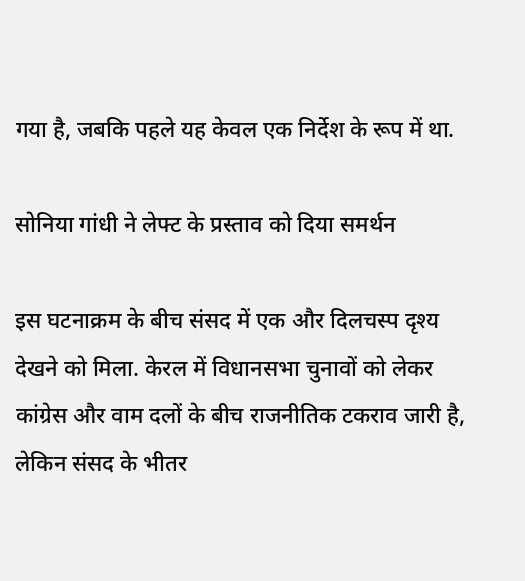गया है, जबकि पहले यह केवल एक निर्देश के रूप में था.

सोनिया गांधी ने लेफ्ट के प्रस्ताव को दिया समर्थन

इस घटनाक्रम के बीच संसद में एक और दिलचस्प दृश्य देखने को मिला. केरल में विधानसभा चुनावों को लेकर कांग्रेस और वाम दलों के बीच राजनीतिक टकराव जारी है, लेकिन संसद के भीतर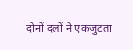दोनों दलों ने एकजुटता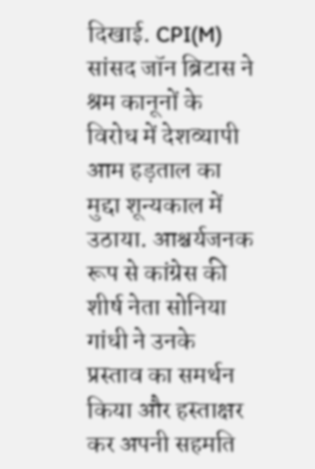दिखाई. CPI(M) सांसद जॉन ब्रिटास ने श्रम कानूनों के विरोध में देशव्यापी आम हड़ताल का मुद्दा शून्यकाल में उठाया. आश्चर्यजनक रूप से कांग्रेस की शीर्ष नेता सोनिया गांधी ने उनके प्रस्ताव का समर्थन किया और हस्ताक्षर कर अपनी सहमति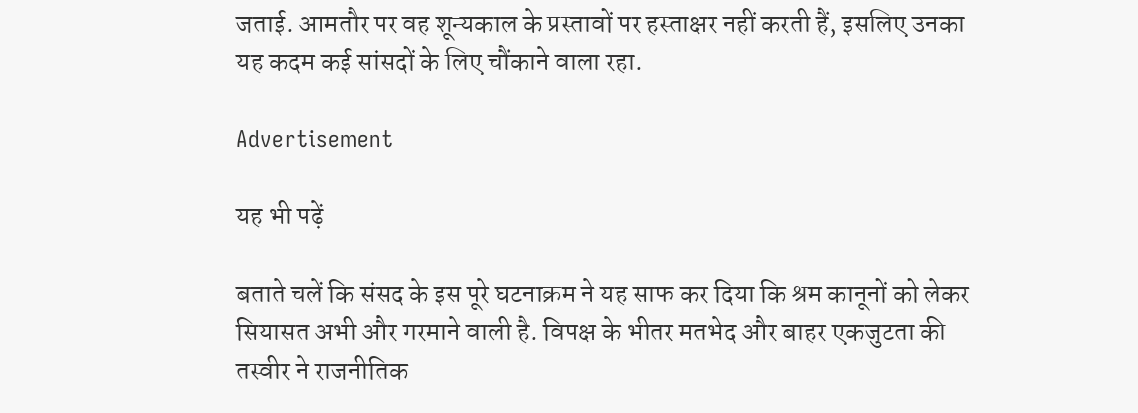जताई. आमतौर पर वह शून्यकाल के प्रस्तावों पर हस्ताक्षर नहीं करती हैं, इसलिए उनका यह कदम कई सांसदों के लिए चौंकाने वाला रहा.

Advertisement

यह भी पढ़ें

बताते चलें कि संसद के इस पूरे घटनाक्रम ने यह साफ कर दिया कि श्रम कानूनों को लेकर सियासत अभी और गरमाने वाली है. विपक्ष के भीतर मतभेद और बाहर एकजुटता की तस्वीर ने राजनीतिक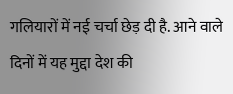गलियारों में नई चर्चा छेड़ दी है. आने वाले दिनों में यह मुद्दा देश की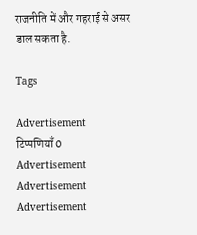राजनीति में और गहराई से असर डाल सकता है.

Tags

Advertisement
टिप्पणियाँ 0
Advertisement
Advertisement
Advertisement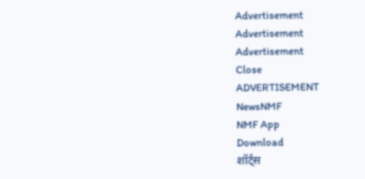Advertisement
Advertisement
Advertisement
Close
ADVERTISEMENT
NewsNMF
NMF App
Download
शॉर्ट्स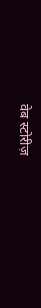वेब स्टोरीज़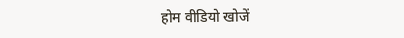होम वीडियो खोजें